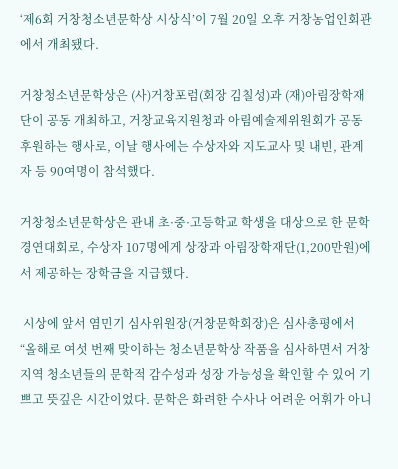‘제6회 거창청소년문학상 시상식’이 7월 20일 오후 거창농업인회관에서 개최됐다.

거창청소년문학상은 (사)거창포럼(회장 김칠성)과 (재)아림장학재단이 공동 개최하고, 거창교육지원청과 아림예술제위원회가 공동 후원하는 행사로, 이날 행사에는 수상자와 지도교사 및 내빈, 관계자 등 90여명이 참석했다.

거창청소년문학상은 관내 초·중·고등학교 학생을 대상으로 한 문학경연대회로, 수상자 107명에게 상장과 아림장학재단(1,200만원)에서 제공하는 장학금을 지급했다.

 시상에 앞서 염민기 심사위원장(거창문학회장)은 심사총평에서 “올해로 여섯 번째 맞이하는 청소년문학상 작품을 심사하면서 거창 지역 청소년들의 문학적 감수성과 성장 가능성을 확인할 수 있어 기쁘고 뜻깊은 시간이었다. 문학은 화려한 수사나 어려운 어휘가 아니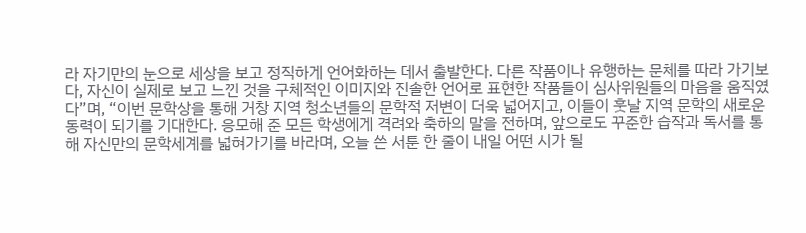라 자기만의 눈으로 세상을 보고 정직하게 언어화하는 데서 출발한다. 다른 작품이나 유행하는 문체를 따라 가기보다, 자신이 실제로 보고 느낀 것을 구체적인 이미지와 진솔한 언어로 표현한 작품들이 심사위원들의 마음을 움직였다”며, “이번 문학상을 통해 거창 지역 청소년들의 문학적 저변이 더욱 넓어지고, 이들이 훗날 지역 문학의 새로운 동력이 되기를 기대한다. 응모해 준 모든 학생에게 격려와 축하의 말을 전하며, 앞으로도 꾸준한 습작과 독서를 통해 자신만의 문학세계를 넓혀가기를 바라며, 오늘 쓴 서툰 한 줄이 내일 어떤 시가 될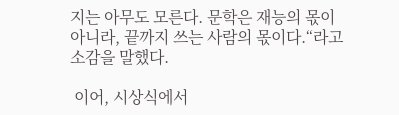지는 아무도 모른다. 문학은 재능의 몫이 아니라, 끝까지 쓰는 사람의 몫이다.“라고 소감을 말했다.

 이어, 시상식에서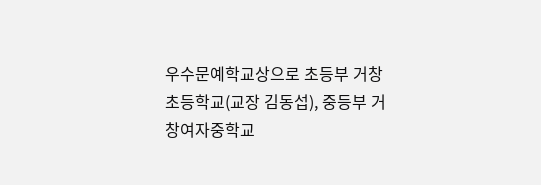우수문예학교상으로 초등부 거창초등학교(교장 김동섭), 중등부 거창여자중학교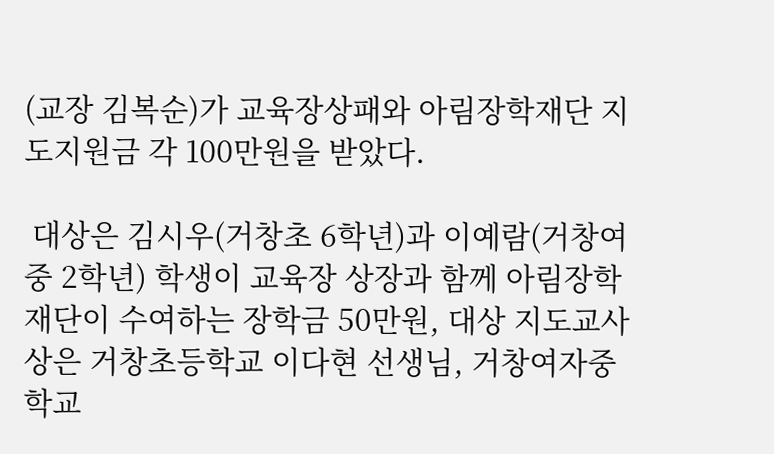(교장 김복순)가 교육장상패와 아림장학재단 지도지원금 각 100만원을 받았다.

 대상은 김시우(거창초 6학년)과 이예람(거창여중 2학년) 학생이 교육장 상장과 함께 아림장학재단이 수여하는 장학금 50만원, 대상 지도교사상은 거창초등학교 이다현 선생님, 거창여자중학교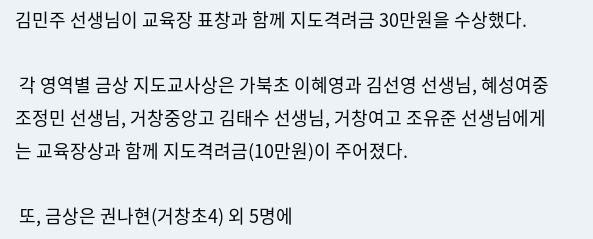김민주 선생님이 교육장 표창과 함께 지도격려금 30만원을 수상했다.

 각 영역별 금상 지도교사상은 가북초 이혜영과 김선영 선생님, 혜성여중 조정민 선생님, 거창중앙고 김태수 선생님, 거창여고 조유준 선생님에게는 교육장상과 함께 지도격려금(10만원)이 주어졌다.

 또, 금상은 권나현(거창초4) 외 5명에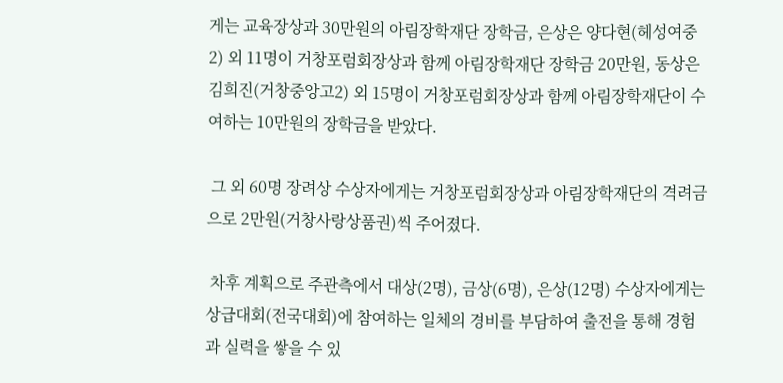게는 교육장상과 30만원의 아림장학재단 장학금, 은상은 양다현(헤성여중2) 외 11명이 거창포럼회장상과 함께 아림장학재단 장학금 20만원, 동상은 김희진(거창중앙고2) 외 15명이 거창포럼회장상과 함께 아림장학재단이 수여하는 10만원의 장학금을 받았다.

 그 외 60명 장려상 수상자에게는 거창포럼회장상과 아림장학재단의 격려금으로 2만원(거창사랑상품권)씩 주어졌다.

 차후 계획으로 주관측에서 대상(2명), 금상(6명), 은상(12명) 수상자에게는 상급대회(전국대회)에 참여하는 일체의 경비를 부담하여 출전을 통해 경험과 실력을 쌓을 수 있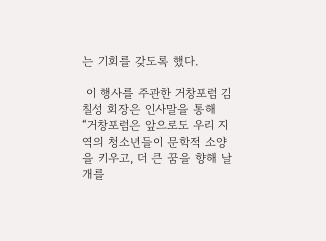는 기회를 갖도록 했다.

 이 행사를 주관한 거창포럼 김칠성 회장은 인사말을 통해 “거창포럼은 앞으로도 우리 지역의 청소년들이 문학적 소양을 키우고, 더 큰 꿈을 향해 날개를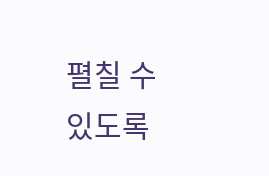펼칠 수 있도록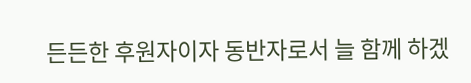든든한 후원자이자 동반자로서 늘 함께 하겠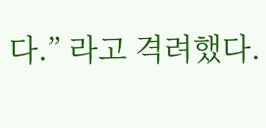다.” 라고 격려했다.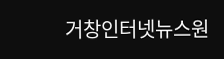거창인터넷뉴스원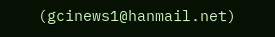(gcinews1@hanmail.net)